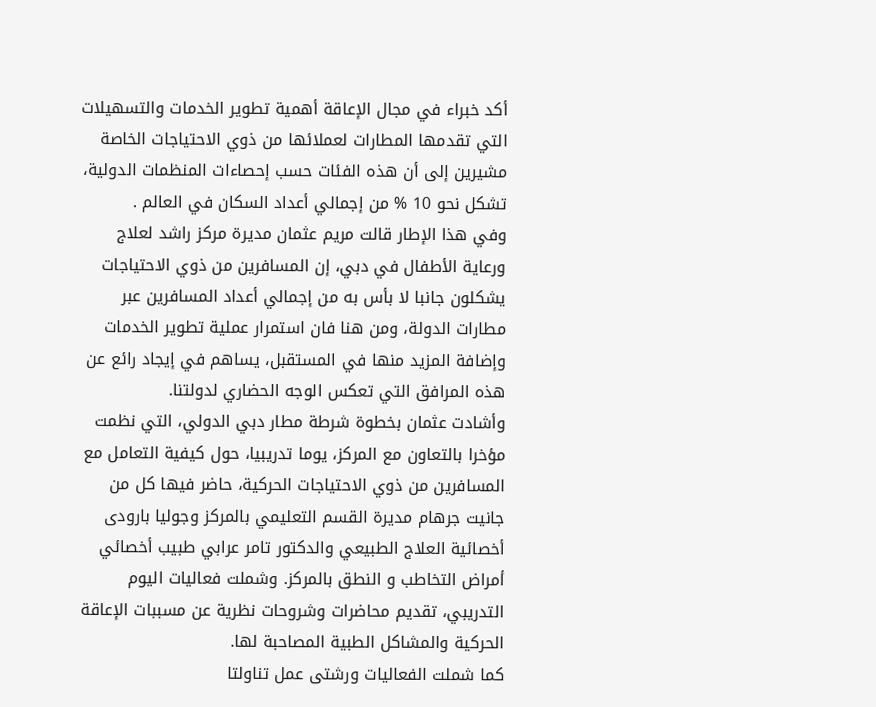أكد خبراء في مجال الإعاقة أهمية تطوير الخدمات والتسهيلات التي تقدمها المطارات لعملائها من ذوي الاحتياجات الخاصة مشيرين إلى أن هذه الفئات حسب إحصاءات المنظمات الدولية، تشكل نحو 10 % من إجمالي أعداد السكان في العالم .
وفي هذا الإطار قالت مريم عثمان مديرة مركز راشد لعلاج ورعاية الأطفال في دبي، إن المسافرين من ذوي الاحتياجات يشكلون جانبا لا بأس به من إجمالي أعداد المسافرين عبر مطارات الدولة، ومن هنا فان استمرار عملية تطوير الخدمات وإضافة المزيد منها في المستقبل، يساهم في إيجاد رائع عن هذه المرافق التي تعكس الوجه الحضاري لدولتنا.
وأشادت عثمان بخطوة شرطة مطار دبي الدولي، التي نظمت مؤخرا بالتعاون مع المركز، يوما تدريبيا، حول كيفية التعامل مع المسافرين من ذوي الاحتياجات الحركية، حاضر فيها كل من جانيت جرهام مديرة القسم التعليمي بالمركز وجوليا بارودى أخصائية العلاج الطبيعي والدكتور تامر عرابي طبيب أخصائي أمراض التخاطب و النطق بالمركز. وشملت فعاليات اليوم التدريبي، تقديم محاضرات وشروحات نظرية عن مسببات الإعاقة الحركية والمشاكل الطبية المصاحبة لها.
كما شملت الفعاليات ورشتى عمل تناولتا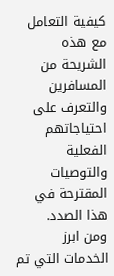كيفية التعامل مع هذه الشريحة من المسافرين والتعرف على احتياجاتهم الفعلية والتوصيات المقترحة في هذا الصدد.
ومن ابرز الخدمات التي تم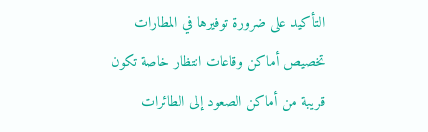التأكيد على ضرورة توفيرها في المطارات تخصيص أماكن وقاعات انتظار خاصة تكون قريبة من أماكن الصعود إلى الطائرات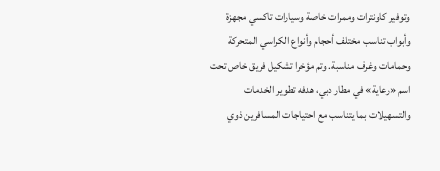وتوفير كاونترات وممرات خاصة وسيارات تاكسي مجهزة وأبواب تناسب مختلف أحجام وأنواع الكراسي المتحركة وحمامات وغرف مناسبة. وتم مؤخرا تشكيل فريق خاص تحت اسم «رعاية» في مطار دبي، هدفه تطوير الخدمات والتسهيلات بما يتناسب مع احتياجات المسافرين ذوي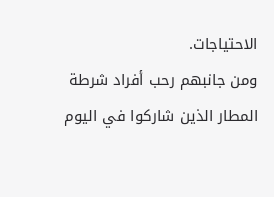الاحتياجات.
ومن جانبهم رحب أفراد شرطة المطار الذين شاركوا في اليوم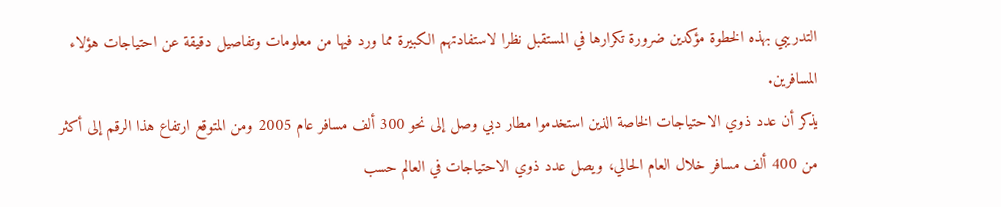التدريبي بهذه الخطوة مؤكدين ضرورة تكرارها في المستقبل نظرا لاستفادتهم الكبيرة مما ورد فيها من معلومات وتفاصيل دقيقة عن احتياجات هؤلاء المسافرين.
يذكر أن عدد ذوي الاحتياجات الخاصة الذين استخدموا مطار دبي وصل إلى نحو 300 ألف مسافر عام 2005 ومن المتوقع ارتفاع هذا الرقم إلى أكثر من 400 ألف مسافر خلال العام الحالي، ويصل عدد ذوي الاحتياجات في العالم حسب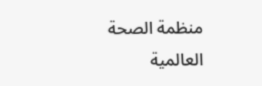منظمة الصحة العالمية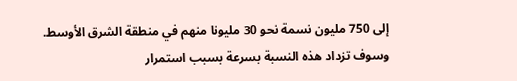إلى 750 مليون نسمة نحو 30 مليونا منهم في منطقة الشرق الأوسط. وسوف تزداد هذه النسبة بسرعة بسبب استمرار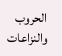الحروب والنزاعات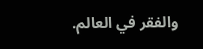والفقر في العالم.